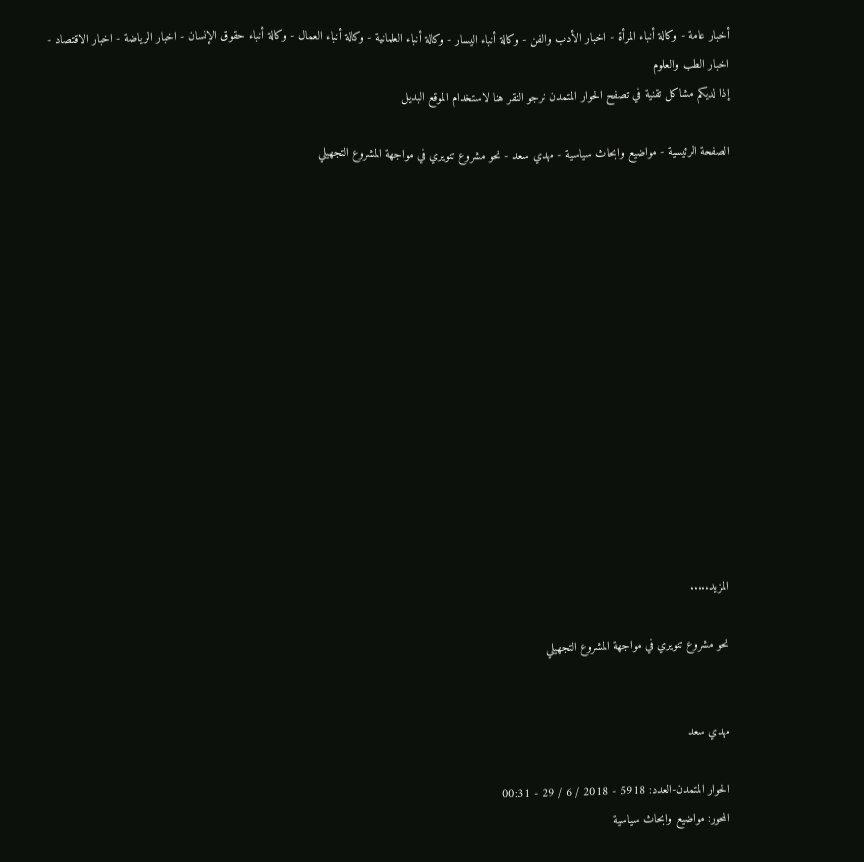أخبار عامة - وكالة أنباء المرأة - اخبار الأدب والفن - وكالة أنباء اليسار - وكالة أنباء العلمانية - وكالة أنباء العمال - وكالة أنباء حقوق الإنسان - اخبار الرياضة - اخبار الاقتصاد - اخبار الطب والعلوم
إذا لديكم مشاكل تقنية في تصفح الحوار المتمدن نرجو النقر هنا لاستخدام الموقع البديل

الصفحة الرئيسية - مواضيع وابحاث سياسية - مهدي سعد - نحو مشروع تنويري في مواجهة المشروع التجهيلي














المزيد.....

نحو مشروع تنويري في مواجهة المشروع التجهيلي


مهدي سعد

الحوار المتمدن-العدد: 5918 - 2018 / 6 / 29 - 00:31
المحور: مواضيع وابحاث سياسية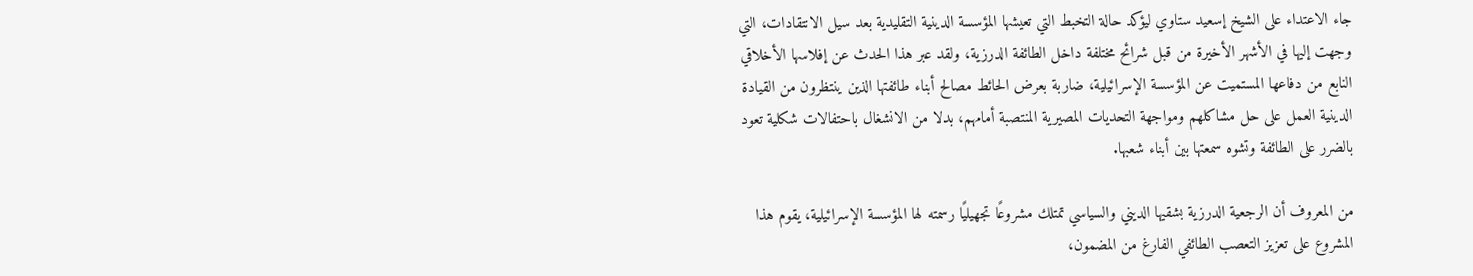جاء الاعتداء على الشيخ إسعيد ستاوي ليؤكد حالة التخبط التي تعيشها المؤسسة الدينية التقليدية بعد سيل الانتقادات، التي وجهت إليها في الأشهر الأخيرة من قبل شرائح مختلفة داخل الطائفة الدرزية، ولقد عبر هذا الحدث عن إفلاسها الأخلاقي النابع من دفاعها المستميت عن المؤسسة الإسرائيلية، ضاربة بعرض الحائط مصالح أبناء طائفتها الذين ينتظرون من القيادة الدينية العمل على حل مشاكلهم ومواجهة التحديات المصيرية المنتصبة أمامهم، بدلا من الانشغال باحتفالات شكلية تعود بالضرر على الطائفة وتشوه سمعتها بين أبناء شعبها.

من المعروف أن الرجعية الدرزية بشقيها الديني والسياسي تمتلك مشروعًا تجهيليًا رسمته لها المؤسسة الإسرائيلية، يقوم هذا المشروع على تعزيز التعصب الطائفي الفارغ من المضمون،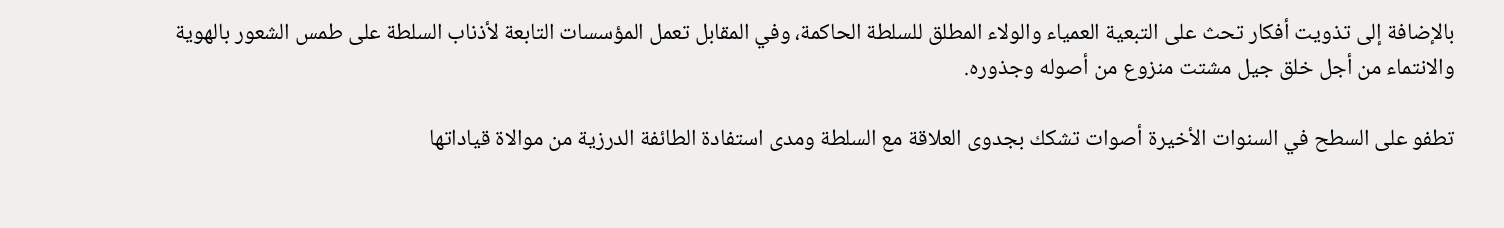بالإضافة إلى تذويت أفكار تحث على التبعية العمياء والولاء المطلق للسلطة الحاكمة، وفي المقابل تعمل المؤسسات التابعة لأذناب السلطة على طمس الشعور بالهوية والانتماء من أجل خلق جيل مشتت منزوع من أصوله وجذوره.

تطفو على السطح في السنوات الأخيرة أصوات تشكك بجدوى العلاقة مع السلطة ومدى استفادة الطائفة الدرزية من موالاة قياداتها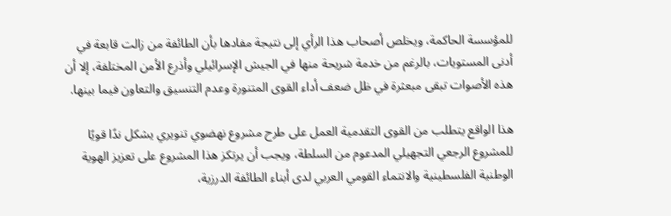للمؤسسة الحاكمة، ويخلص أصحاب هذا الرأي إلى نتيجة مفادها بأن الطائفة من زالت قابعة في أدنى المستويات، بالرغم من خدمة شريحة منها في الجيش الإسرائيلي وأذرع الأمن المختلفة، إلا أن هذه الأصوات تبقى مبعثرة في ظل ضعف أداء القوى المتنورة وعدم التنسيق والتعاون فيما بينها.

هذا الواقع يتطلب من القوى التقدمية العمل على طرح مشروع نهضوي تنويري يشكل ندًا قويًا للمشروع الرجعي التجهيلي المدعوم من السلطة، ويجب أن يرتكز هذا المشروع على تعزيز الهوية الوطنية الفلسطينية والانتماء القومي العربي لدى أبناء الطائفة الدرزية،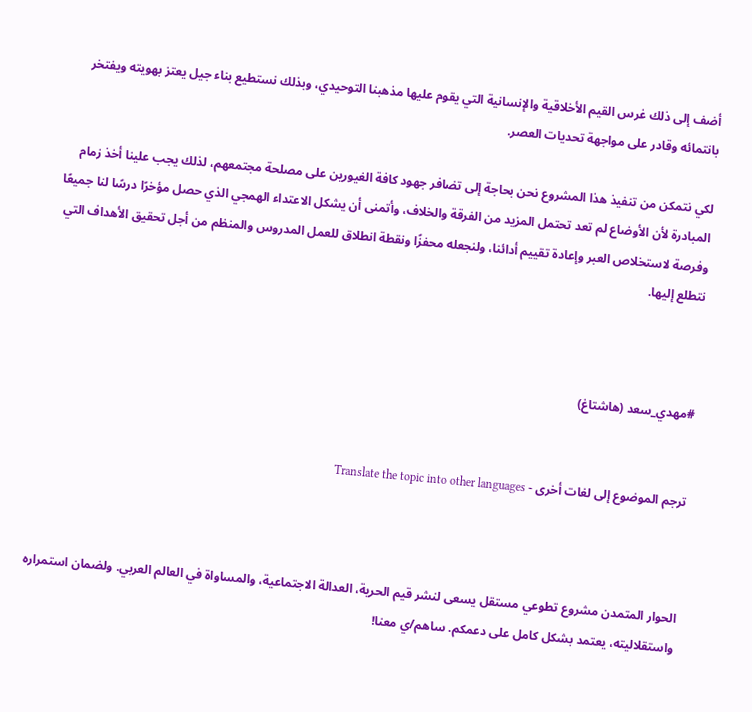أضف إلى ذلك غرس القيم الأخلاقية والإنسانية التي يقوم عليها مذهبنا التوحيدي، وبذلك نستطيع بناء جيل يعتز بهويته ويفتخر بانتمائه وقادر على مواجهة تحديات العصر.

لكي نتمكن من تنفيذ هذا المشروع نحن بحاجة إلى تضافر جهود كافة الغيورين على مصلحة مجتمعهم، لذلك يجب علينا أخذ زمام المبادرة لأن الأوضاع لم تعد تحتمل المزيد من الفرقة والخلاف، وأتمنى أن يشكل الاعتداء الهمجي الذي حصل مؤخرًا درسًا لنا جميعًا وفرصة لاستخلاص العبر وإعادة تقييم أدائنا، ولنجعله محفزًا ونقطة انطلاق للعمل المدروس والمنظم من أجل تحقيق الأهداف التي نتطلع إليها.



#مهدي_سعد (هاشتاغ)


ترجم الموضوع إلى لغات أخرى - Translate the topic into other languages



الحوار المتمدن مشروع تطوعي مستقل يسعى لنشر قيم الحرية، العدالة الاجتماعية، والمساواة في العالم العربي. ولضمان استمراره واستقلاليته، يعتمد بشكل كامل على دعمكم. ساهم/ي معنا!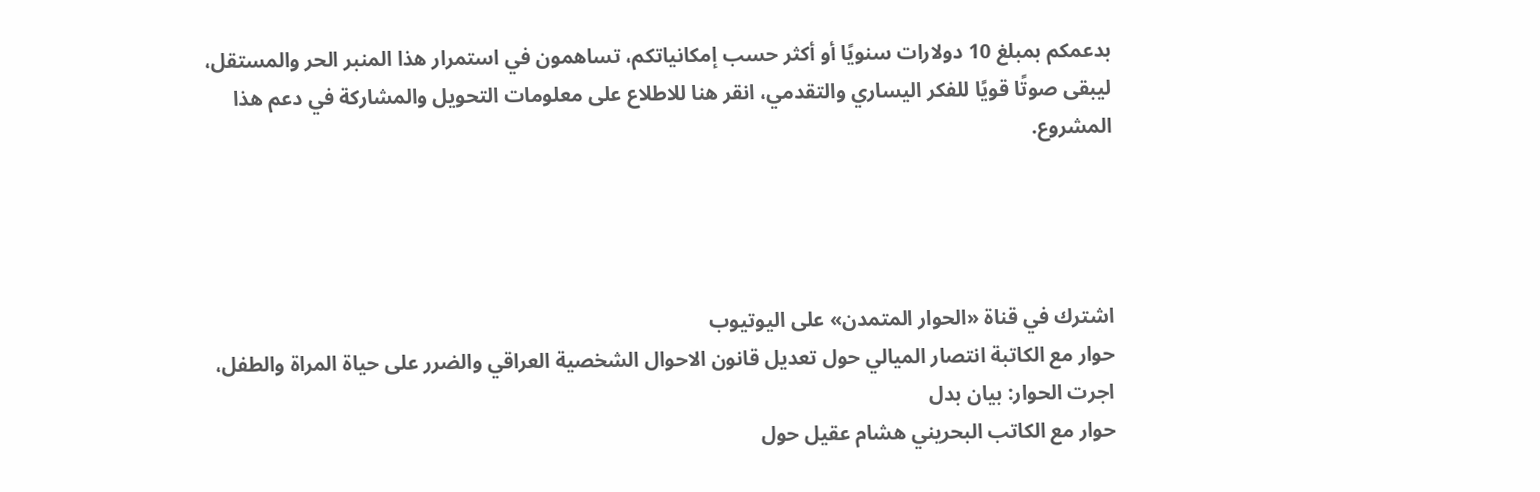بدعمكم بمبلغ 10 دولارات سنويًا أو أكثر حسب إمكانياتكم، تساهمون في استمرار هذا المنبر الحر والمستقل، ليبقى صوتًا قويًا للفكر اليساري والتقدمي، انقر هنا للاطلاع على معلومات التحويل والمشاركة في دعم هذا المشروع.




اشترك في قناة «الحوار المتمدن» على اليوتيوب
حوار مع الكاتبة انتصار الميالي حول تعديل قانون الاحوال الشخصية العراقي والضرر على حياة المراة والطفل، اجرت الحوار: بيان بدل
حوار مع الكاتب البحريني هشام عقيل حول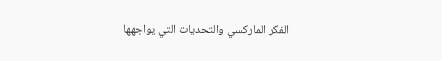الفكر الماركسي والتحديات التي يواجهها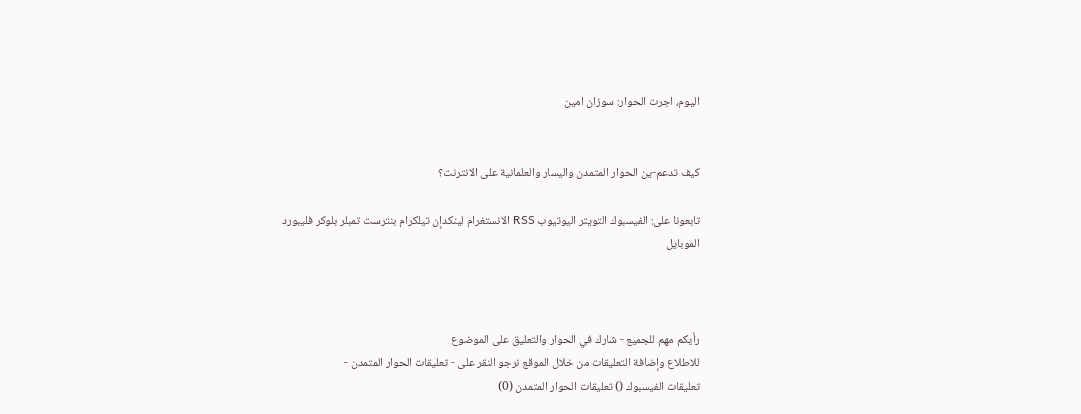اليوم، اجرت الحوار: سوزان امين


كيف تدعم-ين الحوار المتمدن واليسار والعلمانية على الانترنت؟

تابعونا على: الفيسبوك التويتر اليوتيوب RSS الانستغرام لينكدإن تيلكرام بنترست تمبلر بلوكر فليبورد الموبايل



رأيكم مهم للجميع - شارك في الحوار والتعليق على الموضوع
للاطلاع وإضافة التعليقات من خلال الموقع نرجو النقر على - تعليقات الحوار المتمدن -
تعليقات الفيسبوك () تعليقات الحوار المتمدن (0)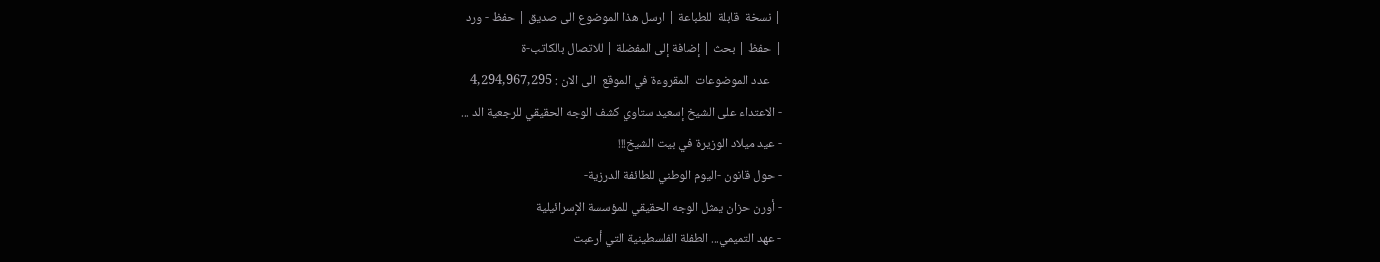| نسخة  قابلة  للطباعة | ارسل هذا الموضوع الى صديق | حفظ - ورد
| حفظ | بحث | إضافة إلى المفضلة | للاتصال بالكاتب-ة
    عدد الموضوعات  المقروءة في الموقع  الى الان : 4,294,967,295
- الاعتداء على الشيخ إسعيد ستاوي كشف الوجه الحقيقي للرجعية الد ...
- عيد ميلاد الوزيرة في بيت الشيخ!!!
- حول قانون -اليوم الوطني للطائفة الدرزية-
- أورن حزان يمثل الوجه الحقيقي للمؤسسة الإسرائيلية
- عهد التميمي... الطفلة الفلسطينية التي أرعبت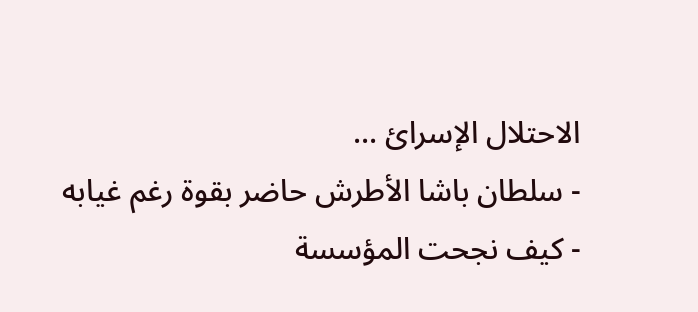الاحتلال الإسرائ ...
- سلطان باشا الأطرش حاضر بقوة رغم غيابه
- كيف نجحت المؤسسة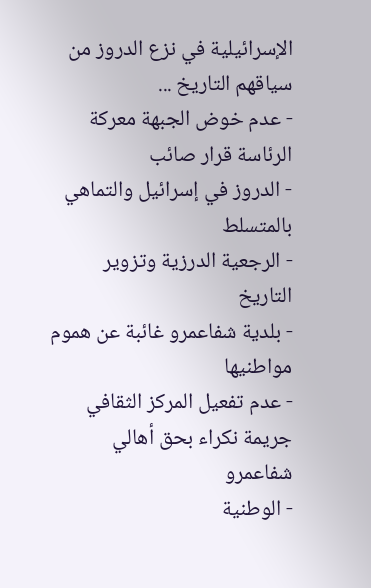الإسرائيلية في نزع الدروز من سياقهم التاريخ ...
- عدم خوض الجبهة معركة الرئاسة قرار صائب
- الدروز في إسرائيل والتماهي بالمتسلط
- الرجعية الدرزية وتزوير التاريخ
- بلدية شفاعمرو غائبة عن هموم مواطنيها
- عدم تفعيل المركز الثقافي جريمة نكراء بحق أهالي شفاعمرو
- الوطنية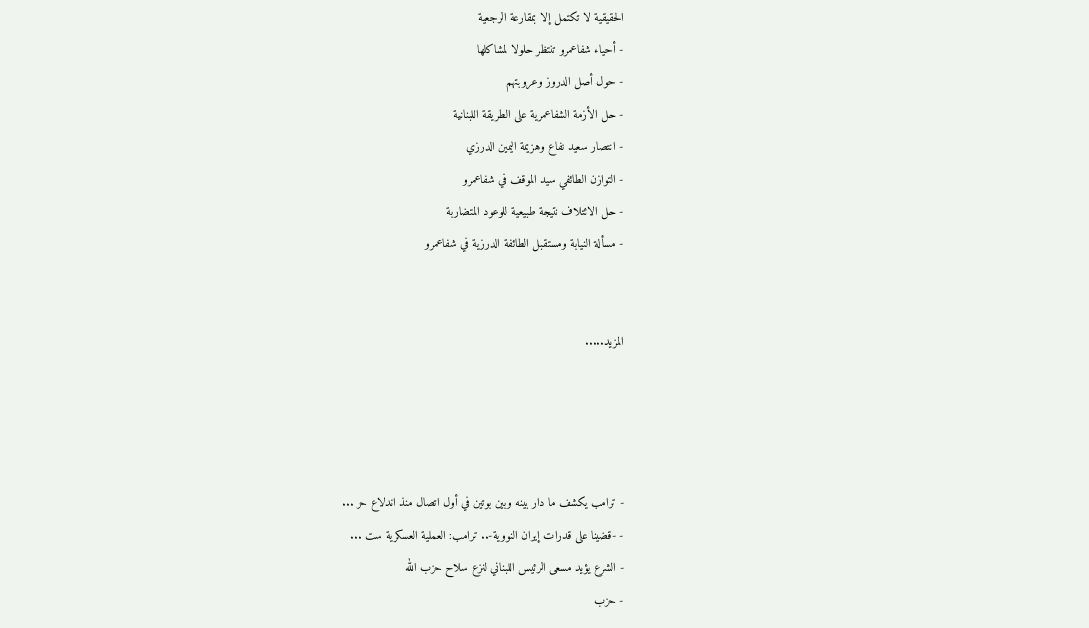الحقيقية لا تكتمل إلا بمقارعة الرجعية
- أحياء شفاعمرو تنتظر حلولا لمشاكلها
- حول أصل الدروز وعروبتهم
- حل الأزمة الشفاعمرية على الطريقة اللبنانية
- انتصار سعيد نفاع وهزيمة اليمين الدرزي
- التوازن الطائفي سيد الموقف في شفاعمرو
- حل الائتلاف نتيجة طبيعية للوعود المتضاربة
- مسألة النيابة ومستقبل الطائفة الدرزية في شفاعمرو


المزيد.....




- ترامب يكشف ما دار بينه وبين بوتين في أول اتصال منذ اندلاع حر ...
- -قضينا على قدرات إيران النووية-.. ترامب: العملية العسكرية ست ...
- الشرع يؤيد مسعى الرئيس اللبناني لنزع سلاح حزب الله
- حزب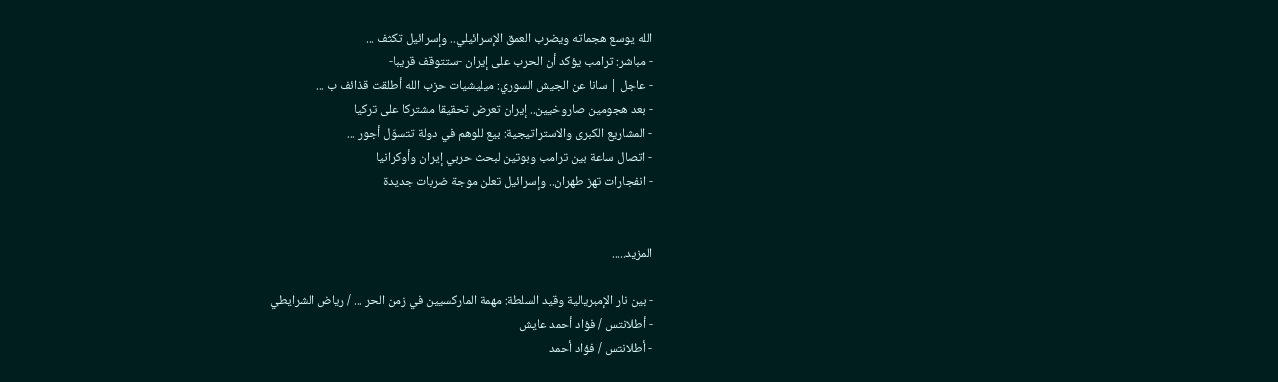الله يوسع هجماته ويضرب العمق الإسرائيلي.. وإسرائيل تكثف ...
- مباشر: ترامب يؤكد أن الحرب على إيران -ستتوقف قريبا-
- عاجل | سانا عن الجيش السوري: ميليشيات حزب الله أطلقت قذائف ب ...
- بعد هجومين صاروخيين.. إيران تعرض تحقيقا مشتركا على تركيا
- المشاريع الكبرى والاستراتيجية: بيع للوهم في دولة تتسوّل أجور ...
- اتصال ساعة بين ترامب وبوتين لبحث حربي إيران وأوكرانيا
- انفجارات تهز طهران.. وإسرائيل تعلن موجة ضربات جديدة


المزيد.....

- بين نار الإمبريالية وقيد السلطة: مهمة الماركسيين في زمن الحر ... / رياض الشرايطي
- أطلانتس / فؤاد أحمد عايش
- أطلانتس / فؤاد أحمد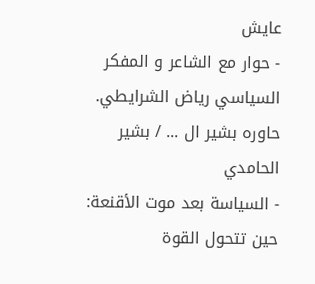عايش
- حوار مع الشاعر و المفكر السياسي رياض الشرايطي. حاوره بشير ال ... / بشير الحامدي
- السياسة بعد موت الأقنعة: حين تتحول القوة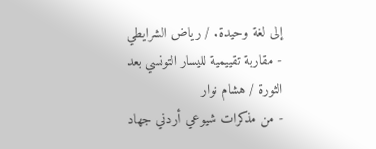إلى لغة وحيدة. / رياض الشرايطي
- مقاربة تقييمية لليسار التونسي بعد الثورة / هشام نوار
- من مذكرات شيوعي أردني جهاد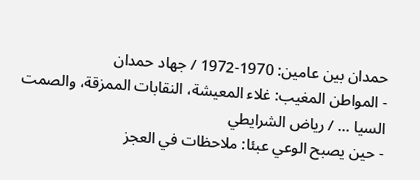حمدان بين عامين: 1970-1972 / جهاد حمدان
- المواطن المغيب: غلاء المعيشة، النقابات الممزقة، والصمت السيا ... / رياض الشرايطي
- حين يصبح الوعي عبئا: ملاحظات في العجز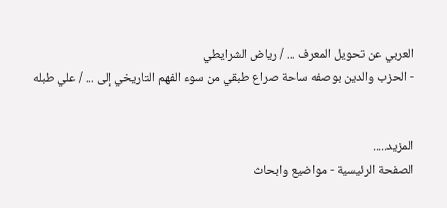العربي عن تحويل المعرف ... / رياض الشرايطي
- الحزب والدين بوصفه ساحة صراع طبقي من سوء الفهم التاريخي إلى ... / علي طبله


المزيد.....
الصفحة الرئيسية - مواضيع وابحاث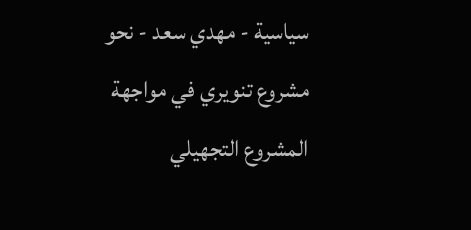سياسية - مهدي سعد - نحو مشروع تنويري في مواجهة المشروع التجهيلي